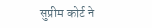सुप्रीम कोर्ट ने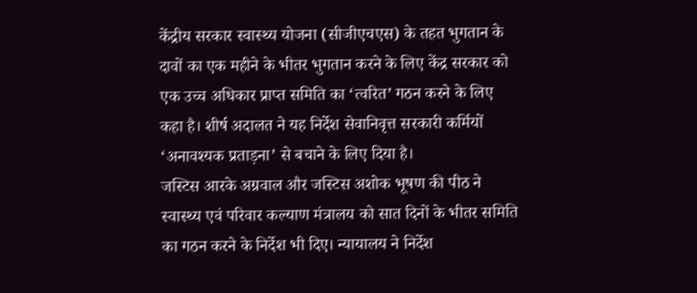केंद्रीय सरकार स्वास्थ्य योजना (सीजीएचएस) के तहत भुगतान के दावों का एक महीने के भीतर भुगतान करने के लिए केंद्र सरकार को एक उच्च अधिकार प्राप्त समिति का ‘त्वरित’ गठन करने के लिए कहा है। शीर्ष अदालत ने यह निर्देश सेवानिवृत्त सरकारी कर्मियों ‘अनावश्यक प्रताड़ना’ से बचाने के लिए दिया है।
जस्टिस आरके अग्रवाल और जस्टिस अशोक भूषण की पीठ ने स्वास्थ्य एवं परिवार कल्याण मंत्रालय को सात दिनों के भीतर समिति का गठन करने के निर्देश भी दिए। न्यायालय ने निर्देश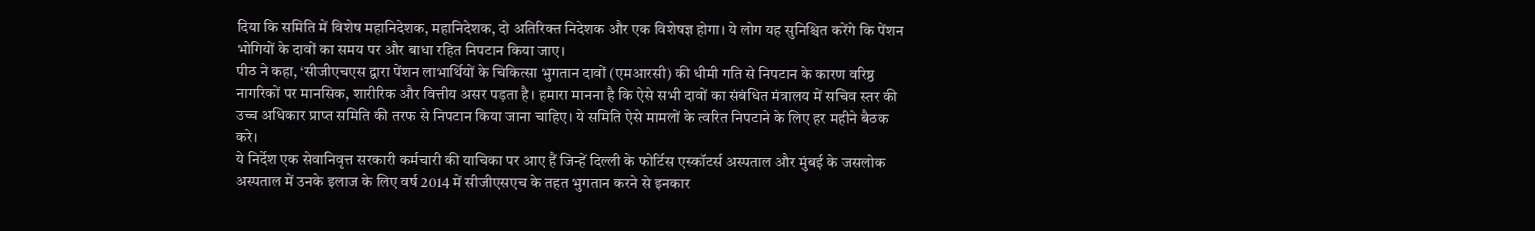दिया कि समिति में विशेष महानिदेशक, महानिदेशक, दो अतिरिक्त निदेशक और एक विशेषज्ञ होगा। ये लोग यह सुनिश्चित करेंगे कि पेंशन भोगियों के दावों का समय पर और बाधा रहित निपटान किया जाए।
पीठ ने कहा, ‘सीजीएचएस द्वारा पेंशन लाभार्थियों के चिकित्सा भुगतान दावों (एमआरसी) की धीमी गति से निपटान के कारण वरिष्ठ नागरिकों पर मानसिक, शारीरिक और वित्तीय असर पड़ता है। हमारा मानना है कि ऐसे सभी दावों का संबंधित मंत्रालय में सचिव स्तर की उच्च अधिकार प्राप्त समिति की तरफ से निपटान किया जाना चाहिए। ये समिति ऐसे मामलों के त्वरित निपटाने के लिए हर महीने बैठक करे।
ये निर्देश एक सेवानिवृत्त सरकारी कर्मचारी की याचिका पर आए हैं जिन्हें दिल्ली के फोर्टिस एस्कॉटर्स अस्पताल और मुंबई के जसलोक अस्पताल में उनके इलाज के लिए वर्ष 2014 में सीजीएसएच के तहत भुगतान करने से इनकार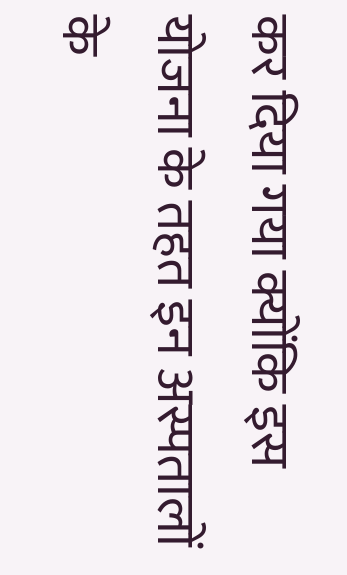कर दिया गया क्योंकि इस योजना के तहत इन अस्पतालों के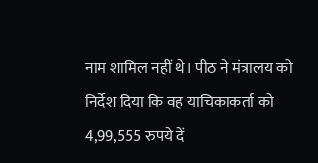नाम शामिल नहीं थे। पीठ ने मंत्रालय को निर्देश दिया कि वह याचिकाकर्ता को 4,99,555 रुपये दें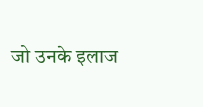जो उनके इलाज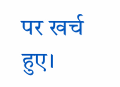पर खर्च हुए।